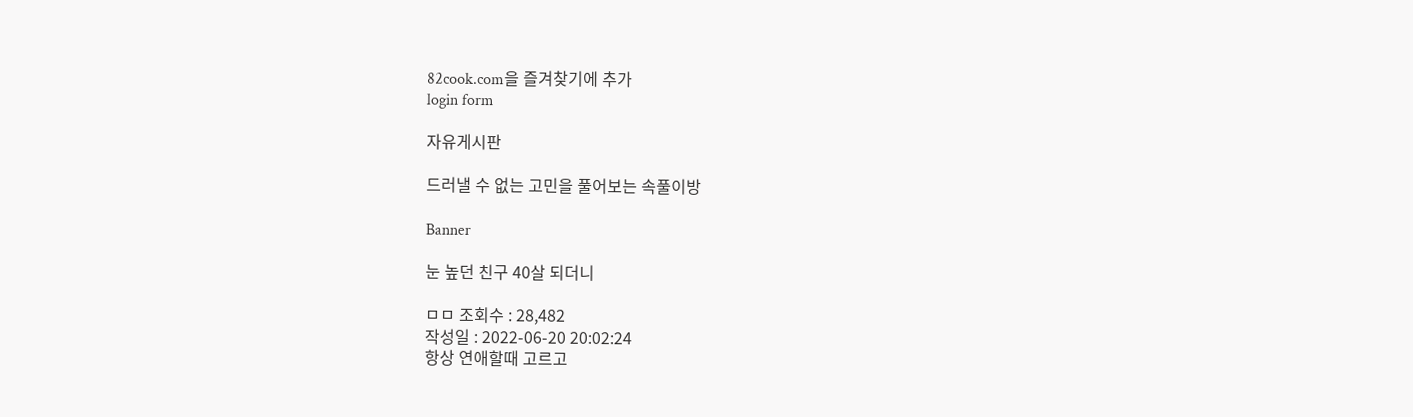82cook.com을 즐겨찾기에 추가
login form

자유게시판

드러낼 수 없는 고민을 풀어보는 속풀이방

Banner

눈 높던 친구 40살 되더니

ㅁㅁ 조회수 : 28,482
작성일 : 2022-06-20 20:02:24
항상 연애할때 고르고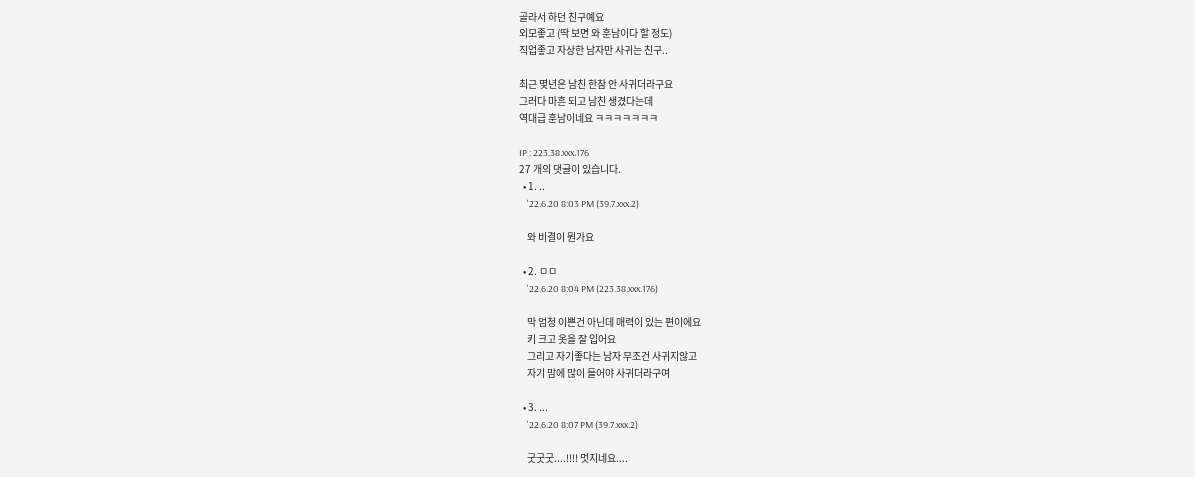골라서 하던 친구예요
외모좋고 (딱 보면 와 훈남이다 할 정도)
직업좋고 자상한 남자만 사귀는 친구..

최근 몇년은 남친 한참 안 사귀더라구요
그러다 마흔 되고 남친 생겼다는데
역대급 훈남이네요 ㅋㅋㅋㅋㅋㅋㅋ

IP : 223.38.xxx.176
27 개의 댓글이 있습니다.
  • 1. ..
    '22.6.20 8:03 PM (39.7.xxx.2)

    와 비결이 뭔가요

  • 2. ㅁㅁ
    '22.6.20 8:04 PM (223.38.xxx.176)

    막 엄청 이쁜건 아닌데 매력이 있는 편이에요
    키 크고 옷을 잘 입어요
    그리고 자기좋다는 남자 무조건 사귀지않고
    자기 맘에 많이 들어야 사귀더라구여

  • 3. ...
    '22.6.20 8:07 PM (39.7.xxx.2)

    굿굿굿....!!!! 멋지네요....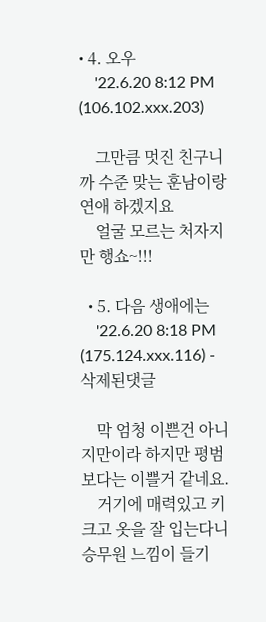• 4. 오우
    '22.6.20 8:12 PM (106.102.xxx.203)

    그만큼 멋진 친구니까 수준 맞는 훈남이랑 연애 하겠지요
    얼굴 모르는 처자지만 행쇼~!!!

  • 5. 다음 생애에는
    '22.6.20 8:18 PM (175.124.xxx.116) - 삭제된댓글

    막 엄청 이쁜건 아니지만이라 하지만 평범보다는 이쁠거 같네요.
    거기에 매력있고 키 크고 옷을 잘 입는다니 승무원 느낌이 들기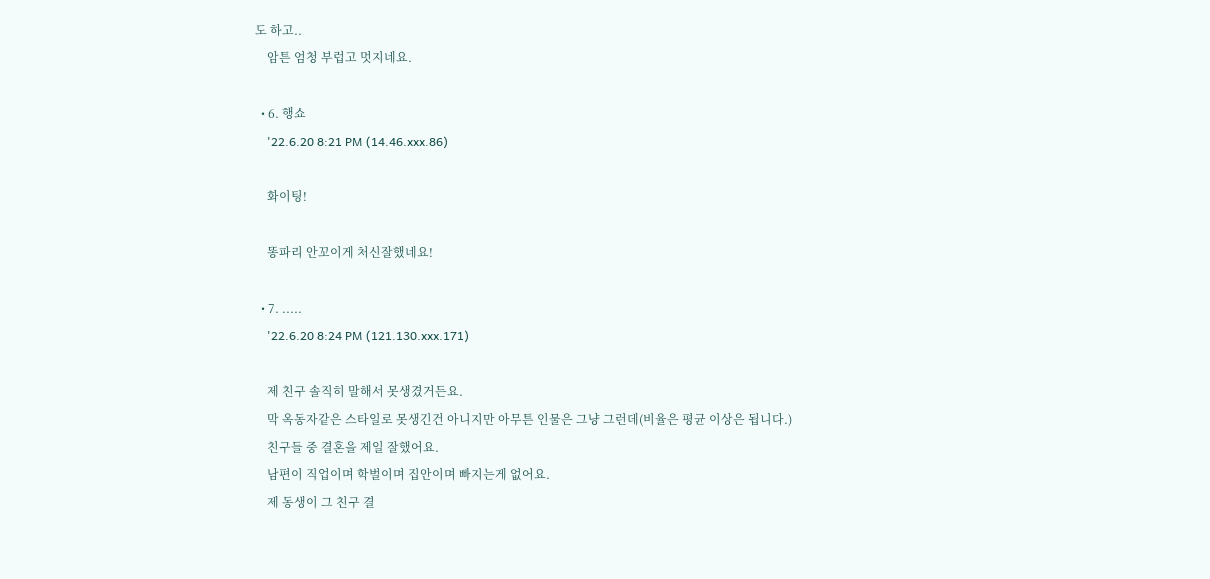도 하고..
    암튼 엄청 부럽고 멋지네요.

  • 6. 행쇼
    '22.6.20 8:21 PM (14.46.xxx.86)

    화이팅!

    똥파리 안꼬이게 처신잘했네요!

  • 7. .....
    '22.6.20 8:24 PM (121.130.xxx.171)

    제 친구 솔직히 말해서 못생겼거든요.
    막 옥동자같은 스타일로 못생긴건 아니지만 아무튼 인물은 그냥 그런데(비율은 평균 이상은 됩니다.)
    친구들 중 결혼을 제일 잘했어요.
    남편이 직업이며 학벌이며 집안이며 빠지는게 없어요.
    제 동생이 그 친구 결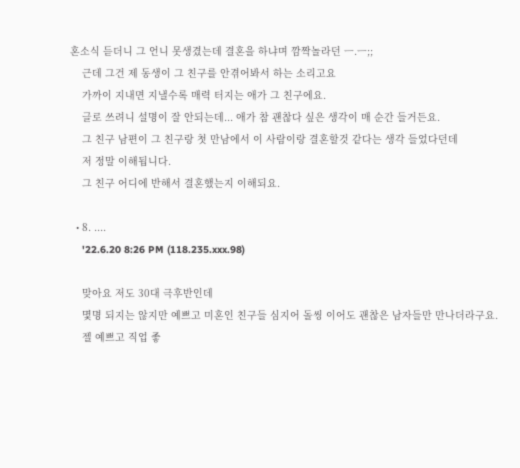혼소식 듣더니 그 언니 못생겼는데 결혼을 하냐며 깜짝놀라던 ㅡ.ㅡ;;
    근데 그건 제 동생이 그 친구를 안겪어봐서 하는 소리고요
    가까이 지내면 지낼수록 매력 터지는 애가 그 친구에요.
    글로 쓰려니 설명이 잘 안되는데... 애가 참 괜찮다 싶은 생각이 매 순간 들거든요.
    그 친구 남편이 그 친구랑 첫 만남에서 이 사람이랑 결혼할것 같다는 생각 들었다던데
    저 정말 이해됩니다.
    그 친구 어디에 반해서 결혼했는지 이해되요.

  • 8. ....
    '22.6.20 8:26 PM (118.235.xxx.98)

    맞아요 저도 30대 극후반인데
    몇명 되지는 않지만 예쁘고 미혼인 친구들 심지어 돌씽 이어도 괜찮은 남자들만 만나더라구요.
    젤 예쁘고 직업 좋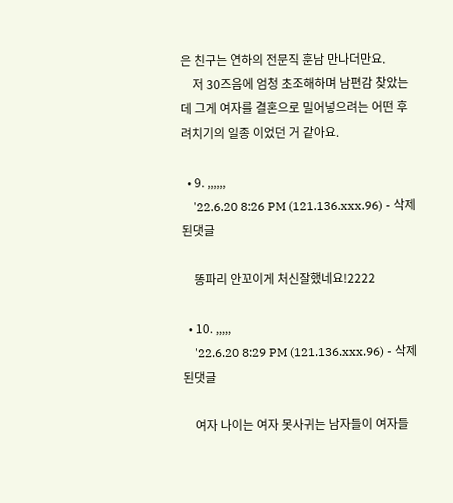은 친구는 연하의 전문직 훈남 만나더만요.
    저 30즈음에 엄청 초조해하며 남편감 찾았는데 그게 여자를 결혼으로 밀어넣으려는 어떤 후려치기의 일종 이었던 거 같아요.

  • 9. ,,,,,,
    '22.6.20 8:26 PM (121.136.xxx.96) - 삭제된댓글

    똥파리 안꼬이게 처신잘했네요!2222

  • 10. ,,,,,
    '22.6.20 8:29 PM (121.136.xxx.96) - 삭제된댓글

    여자 나이는 여자 못사귀는 남자들이 여자들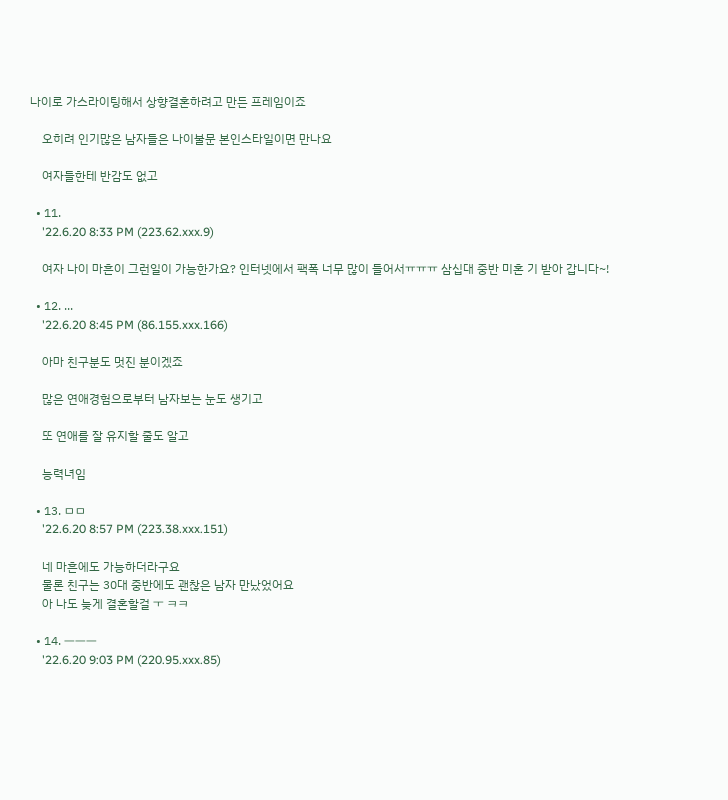나이로 가스라이팅해서 상향결혼하려고 만든 프레임이죠

    오히려 인기많은 남자들은 나이불문 본인스타일이면 만나요

    여자들한테 반감도 없고

  • 11.
    '22.6.20 8:33 PM (223.62.xxx.9)

    여자 나이 마흔이 그런일이 가능한가요? 인터넷에서 팩폭 너무 많이 들어서ㅠㅠㅠ 삼십대 중반 미혼 기 받아 갑니다~!

  • 12. ...
    '22.6.20 8:45 PM (86.155.xxx.166)

    아마 친구분도 멋진 분이겠죠

    많은 연애경험으로부터 남자보는 눈도 생기고

    또 연애를 잘 유지할 줄도 알고

    능력녀임

  • 13. ㅁㅁ
    '22.6.20 8:57 PM (223.38.xxx.151)

    네 마흔에도 가능하더라구요
    물론 친구는 30대 중반에도 괜찮은 남자 만났었어요
    아 나도 늦게 결혼할걸 ㅜ ㅋㅋ

  • 14. ㅡㅡㅡ
    '22.6.20 9:03 PM (220.95.xxx.85)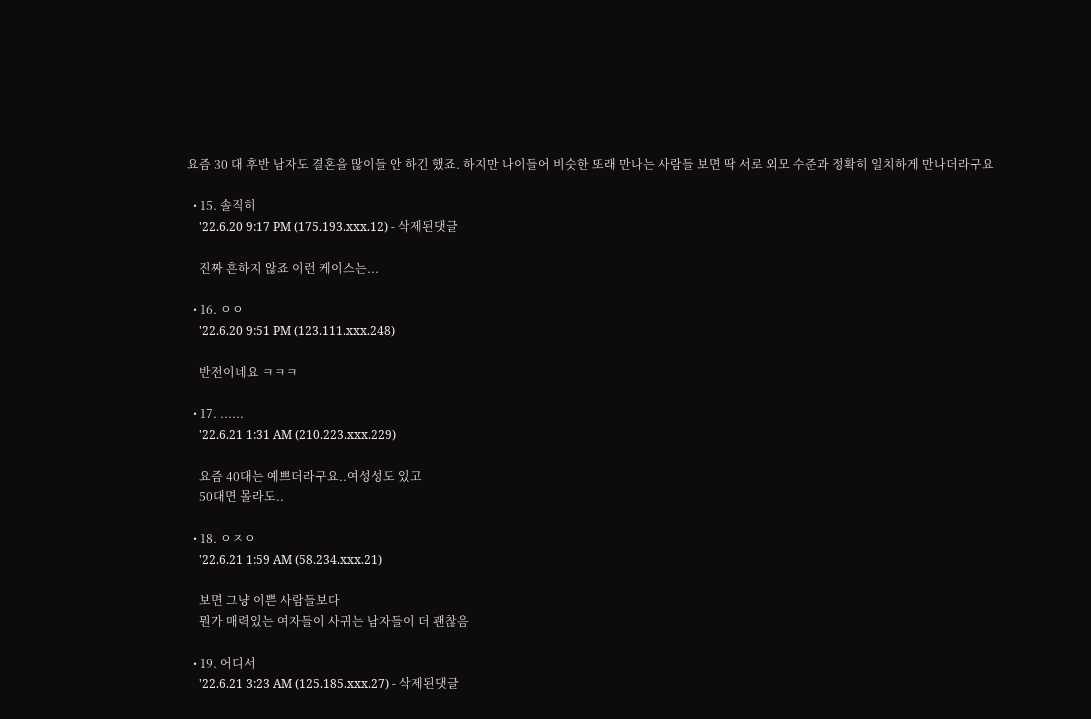요즘 30 대 후반 남자도 결혼을 많이들 안 하긴 했죠. 하지만 나이들어 비슷한 또래 만나는 사람들 보면 딱 서로 외모 수준과 정확히 일치하게 만나더라구요

  • 15. 솔직히
    '22.6.20 9:17 PM (175.193.xxx.12) - 삭제된댓글

    진짜 흔하지 않죠 이런 케이스는...

  • 16. ㅇㅇ
    '22.6.20 9:51 PM (123.111.xxx.248)

    반전이네요 ㅋㅋㅋ

  • 17. ......
    '22.6.21 1:31 AM (210.223.xxx.229)

    요즘 40대는 예쁘더라구요..여성성도 있고
    50대면 몰라도..

  • 18. ㅇㅈㅇ
    '22.6.21 1:59 AM (58.234.xxx.21)

    보면 그냥 이쁜 사람들보다
    뭔가 매력있는 여자들이 사귀는 남자들이 더 괜찮음

  • 19. 어디서
    '22.6.21 3:23 AM (125.185.xxx.27) - 삭제된댓글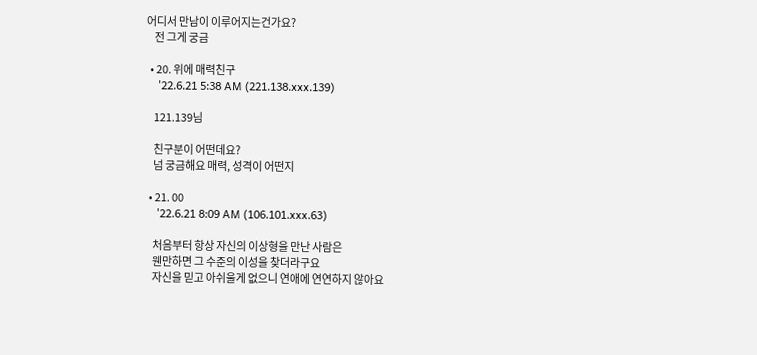어디서 만남이 이루어지는건가요?
    전 그게 궁금

  • 20. 위에 매력친구
    '22.6.21 5:38 AM (221.138.xxx.139)

    121.139님

    친구분이 어떤데요?
    넘 궁금해요 매력, 성격이 어떤지

  • 21. 00
    '22.6.21 8:09 AM (106.101.xxx.63)

    처음부터 항상 자신의 이상형을 만난 사람은
    웬만하면 그 수준의 이성을 찾더라구요
    자신을 믿고 아쉬울게 없으니 연애에 연연하지 않아요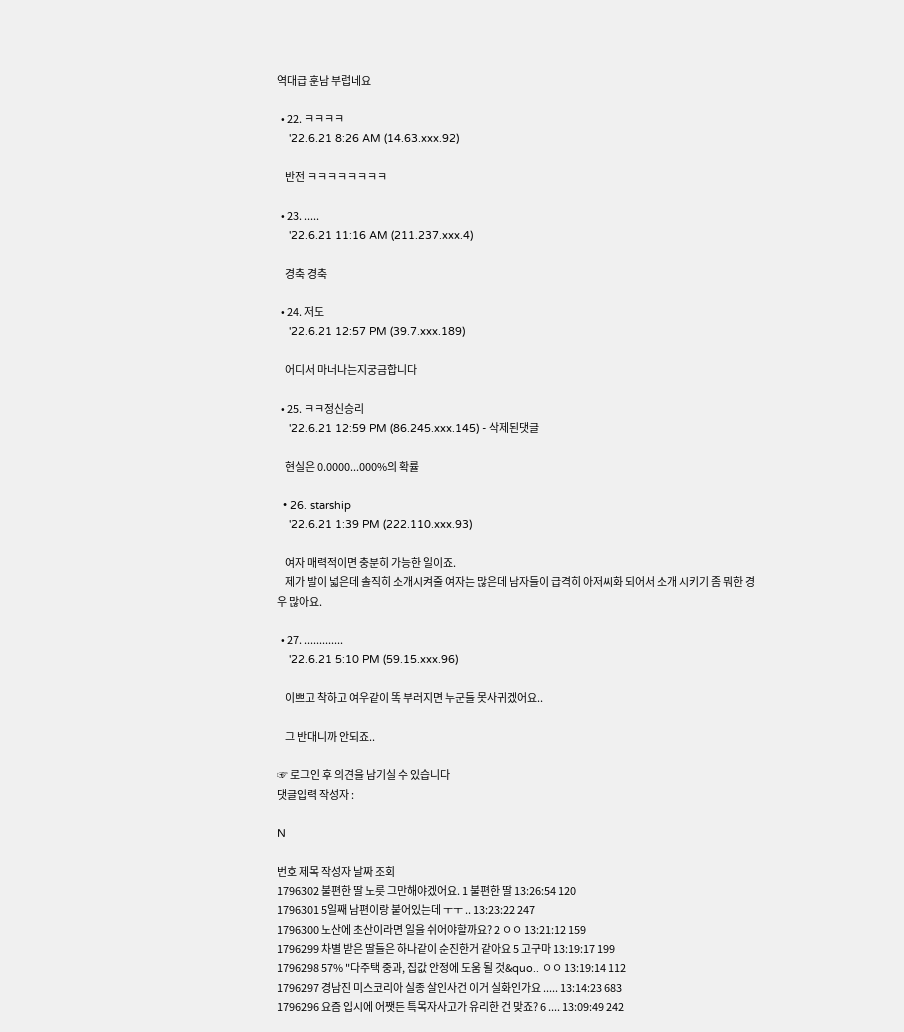역대급 훈남 부럽네요

  • 22. ㅋㅋㅋㅋ
    '22.6.21 8:26 AM (14.63.xxx.92)

    반전 ㅋㅋㅋㅋㅋㅋㅋㅋ

  • 23. .....
    '22.6.21 11:16 AM (211.237.xxx.4)

    경축 경축

  • 24. 저도
    '22.6.21 12:57 PM (39.7.xxx.189)

    어디서 마너나는지궁금합니다

  • 25. ㅋㅋ정신승리
    '22.6.21 12:59 PM (86.245.xxx.145) - 삭제된댓글

    현실은 0.0000...000%의 확률

  • 26. starship
    '22.6.21 1:39 PM (222.110.xxx.93)

    여자 매력적이면 충분히 가능한 일이죠.
    제가 발이 넓은데 솔직히 소개시켜줄 여자는 많은데 남자들이 급격히 아저씨화 되어서 소개 시키기 좀 뭐한 경우 많아요.

  • 27. .............
    '22.6.21 5:10 PM (59.15.xxx.96)

    이쁘고 착하고 여우같이 똑 부러지면 누군들 못사귀겠어요..

    그 반대니까 안되죠..

☞ 로그인 후 의견을 남기실 수 있습니다
댓글입력 작성자 :

N

번호 제목 작성자 날짜 조회
1796302 불편한 딸 노릇 그만해야겠어요. 1 불편한 딸 13:26:54 120
1796301 5일째 남편이랑 붙어있는데 ㅜㅜ .. 13:23:22 247
1796300 노산에 초산이라면 일을 쉬어야할까요? 2 ㅇㅇ 13:21:12 159
1796299 차별 받은 딸들은 하나같이 순진한거 같아요 5 고구마 13:19:17 199
1796298 57% "다주택 중과, 집값 안정에 도움 될 것&quo.. ㅇㅇ 13:19:14 112
1796297 경남진 미스코리아 실종 살인사건 이거 실화인가요 ..... 13:14:23 683
1796296 요즘 입시에 어쨋든 특목자사고가 유리한 건 맞죠? 6 .... 13:09:49 242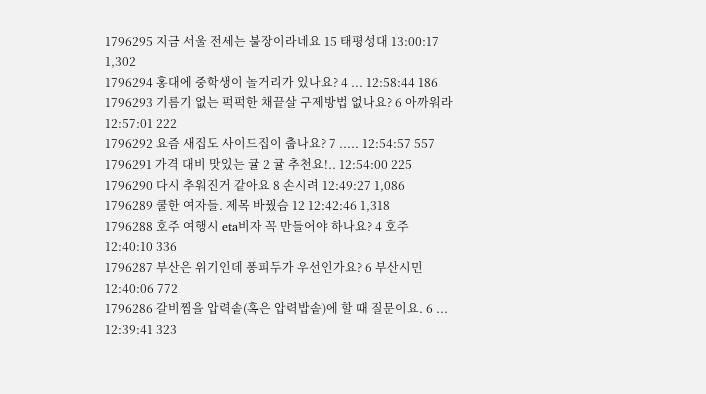1796295 지금 서울 전세는 불장이라네요 15 태평성대 13:00:17 1,302
1796294 홍대에 중학생이 놀거리가 있나요? 4 ... 12:58:44 186
1796293 기름기 없는 퍽퍽한 채끝살 구제방법 없나요? 6 아까워라 12:57:01 222
1796292 요즘 새집도 사이드집이 춥나요? 7 ..... 12:54:57 557
1796291 가격 대비 맛있는 귤 2 귤 추천요!.. 12:54:00 225
1796290 다시 추워진거 같아요 8 손시려 12:49:27 1,086
1796289 쿨한 여자들. 제목 바꿨슴 12 12:42:46 1,318
1796288 호주 여행시 eta비자 꼭 만들어야 하나요? 4 호주 12:40:10 336
1796287 부산은 위기인데 퐁피두가 우선인가요? 6 부산시민 12:40:06 772
1796286 갈비찜을 압력솥(혹은 압력밥솥)에 할 때 질문이요. 6 ... 12:39:41 323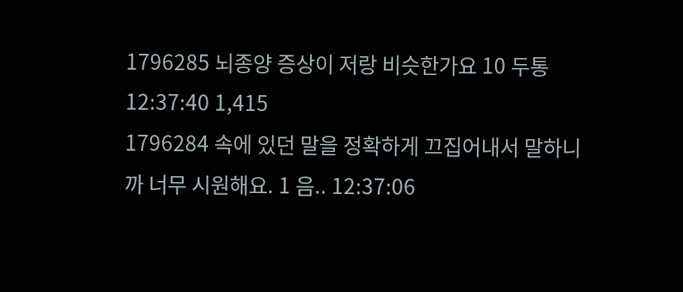1796285 뇌종양 증상이 저랑 비슷한가요 10 두통 12:37:40 1,415
1796284 속에 있던 말을 정확하게 끄집어내서 말하니까 너무 시원해요. 1 음.. 12:37:06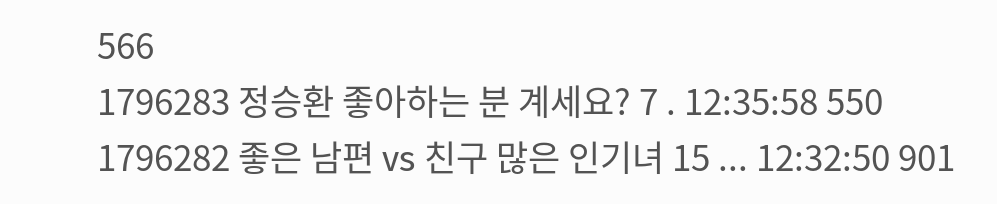566
1796283 정승환 좋아하는 분 계세요? 7 . 12:35:58 550
1796282 좋은 남편 vs 친구 많은 인기녀 15 ... 12:32:50 901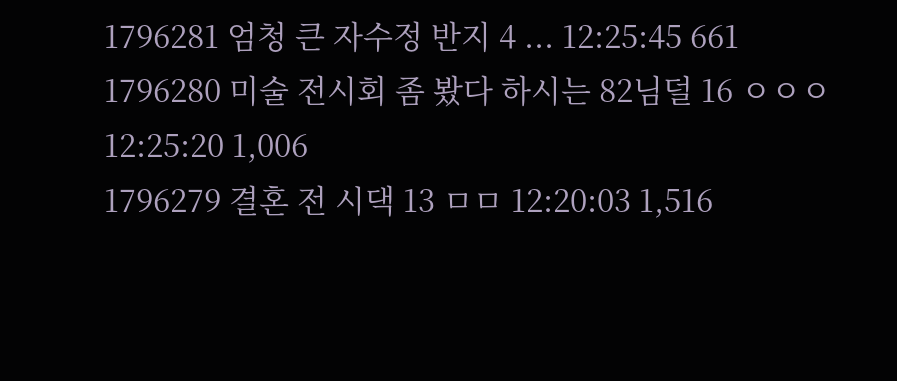1796281 엄청 큰 자수정 반지 4 ... 12:25:45 661
1796280 미술 전시회 좀 봤다 하시는 82님덜 16 ㅇㅇㅇ 12:25:20 1,006
1796279 결혼 전 시댁 13 ㅁㅁ 12:20:03 1,516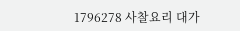1796278 사찰요리 대가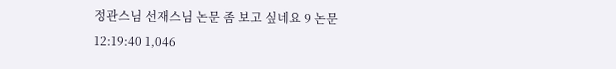정관스님 선재스님 논문 좀 보고 싶네요 9 논문 12:19:40 1,046